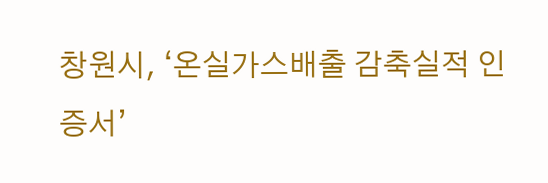창원시, ‘온실가스배출 감축실적 인증서’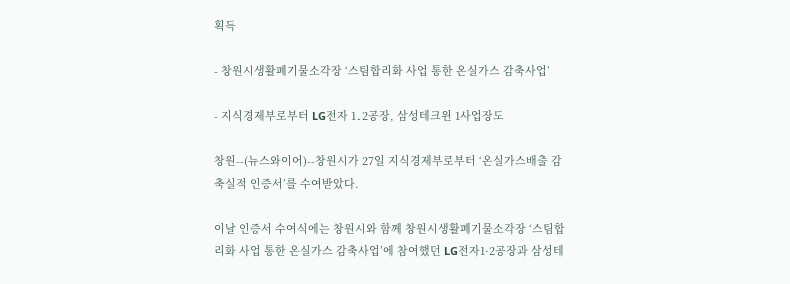획득

- 창원시생활폐기물소각장 ‘스팀합리화 사업 통한 온실가스 감축사업’

- 지식경제부로부터 LG전자 1․2공장, 삼성테크윈 1사업장도

창원--(뉴스와이어)--창원시가 27일 지식경제부로부터 ‘온실가스배출 감축실적 인증서’를 수여받았다.

이날 인증서 수여식에는 창원시와 함께 창원시생활폐기물소각장 ‘스팀합리화 사업 통한 온실가스 감축사업’에 참여했던 LG전자1·2공장과 삼성테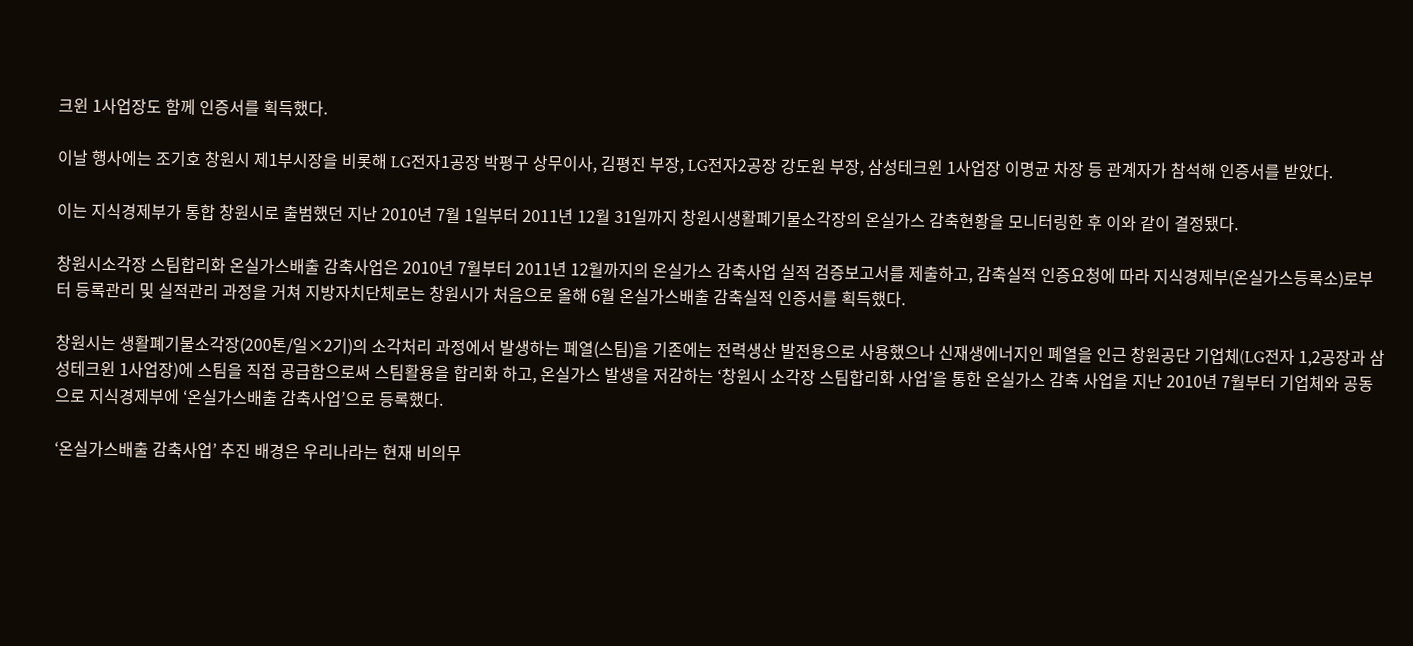크윈 1사업장도 함께 인증서를 획득했다.

이날 행사에는 조기호 창원시 제1부시장을 비롯해 LG전자1공장 박평구 상무이사, 김평진 부장, LG전자2공장 강도원 부장, 삼성테크윈 1사업장 이명균 차장 등 관계자가 참석해 인증서를 받았다.

이는 지식경제부가 통합 창원시로 출범했던 지난 2010년 7월 1일부터 2011년 12월 31일까지 창원시생활폐기물소각장의 온실가스 감축현황을 모니터링한 후 이와 같이 결정됐다.

창원시소각장 스팀합리화 온실가스배출 감축사업은 2010년 7월부터 2011년 12월까지의 온실가스 감축사업 실적 검증보고서를 제출하고, 감축실적 인증요청에 따라 지식경제부(온실가스등록소)로부터 등록관리 및 실적관리 과정을 거쳐 지방자치단체로는 창원시가 처음으로 올해 6월 온실가스배출 감축실적 인증서를 획득했다.

창원시는 생활폐기물소각장(200톤/일×2기)의 소각처리 과정에서 발생하는 폐열(스팀)을 기존에는 전력생산 발전용으로 사용했으나 신재생에너지인 폐열을 인근 창원공단 기업체(LG전자 1,2공장과 삼성테크윈 1사업장)에 스팀을 직접 공급함으로써 스팀활용을 합리화 하고, 온실가스 발생을 저감하는 ‘창원시 소각장 스팀합리화 사업’을 통한 온실가스 감축 사업을 지난 2010년 7월부터 기업체와 공동으로 지식경제부에 ‘온실가스배출 감축사업’으로 등록했다.

‘온실가스배출 감축사업’ 추진 배경은 우리나라는 현재 비의무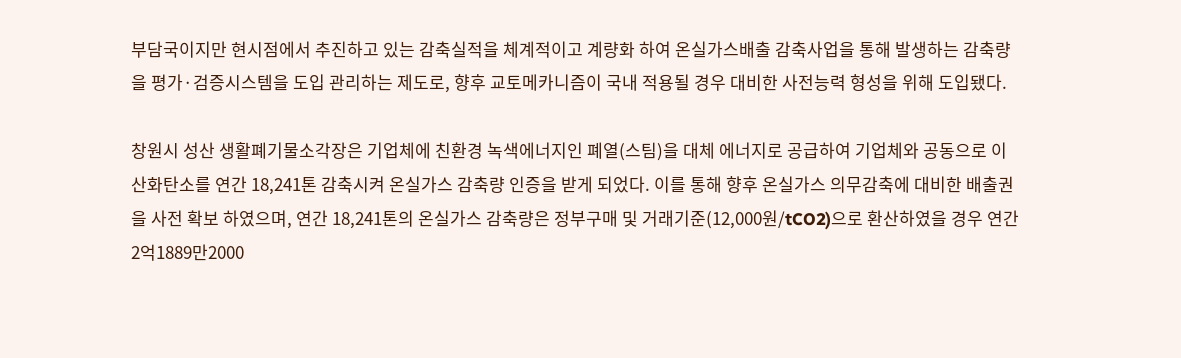부담국이지만 현시점에서 추진하고 있는 감축실적을 체계적이고 계량화 하여 온실가스배출 감축사업을 통해 발생하는 감축량을 평가·검증시스템을 도입 관리하는 제도로, 향후 교토메카니즘이 국내 적용될 경우 대비한 사전능력 형성을 위해 도입됐다.

창원시 성산 생활폐기물소각장은 기업체에 친환경 녹색에너지인 폐열(스팀)을 대체 에너지로 공급하여 기업체와 공동으로 이산화탄소를 연간 18,241톤 감축시켜 온실가스 감축량 인증을 받게 되었다. 이를 통해 향후 온실가스 의무감축에 대비한 배출권을 사전 확보 하였으며, 연간 18,241톤의 온실가스 감축량은 정부구매 및 거래기준(12,000원/tCO2)으로 환산하였을 경우 연간 2억1889만2000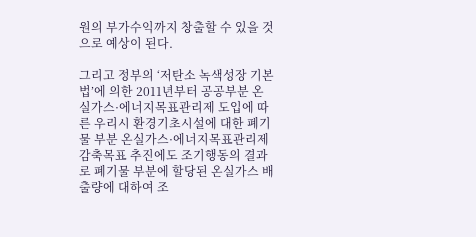원의 부가수익까지 창출할 수 있을 것으로 예상이 된다.

그리고 정부의 ‘저탄소 녹색성장 기본법’에 의한 2011년부터 공공부분 온실가스·에너지목표관리제 도입에 따른 우리시 환경기초시설에 대한 폐기물 부분 온실가스·에너지목표관리제 감축목표 추진에도 조기행동의 결과로 폐기물 부분에 할당된 온실가스 배출량에 대하여 조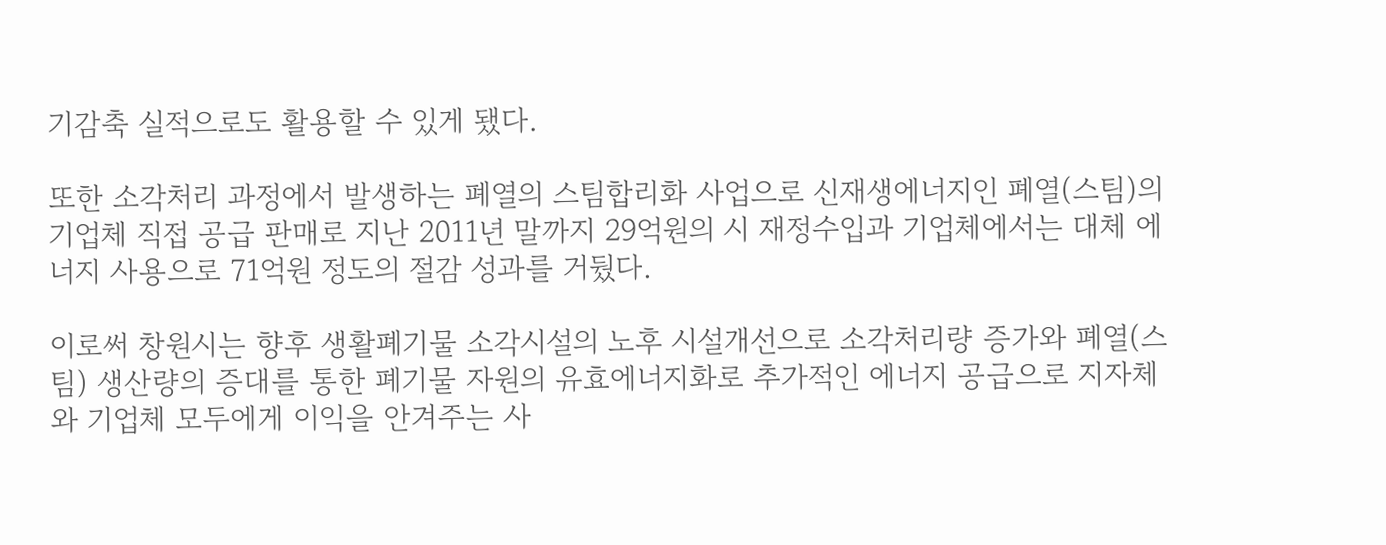기감축 실적으로도 활용할 수 있게 됐다.

또한 소각처리 과정에서 발생하는 폐열의 스팀합리화 사업으로 신재생에너지인 폐열(스팀)의 기업체 직접 공급 판매로 지난 2011년 말까지 29억원의 시 재정수입과 기업체에서는 대체 에너지 사용으로 71억원 정도의 절감 성과를 거뒀다.

이로써 창원시는 향후 생활폐기물 소각시설의 노후 시설개선으로 소각처리량 증가와 폐열(스팀) 생산량의 증대를 통한 폐기물 자원의 유효에너지화로 추가적인 에너지 공급으로 지자체와 기업체 모두에게 이익을 안겨주는 사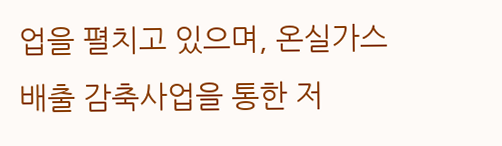업을 펼치고 있으며, 온실가스배출 감축사업을 통한 저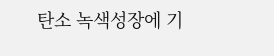탄소 녹색성장에 기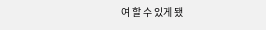여 할 수 있게 됐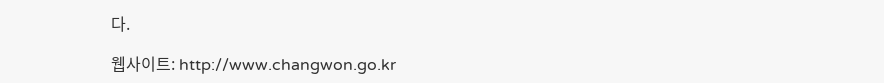다.

웹사이트: http://www.changwon.go.kr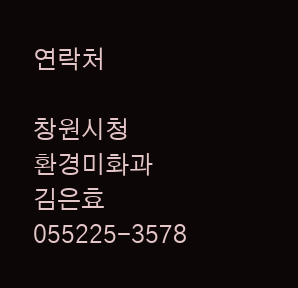연락처

창원시청
환경미화과
김은효
055225-3578